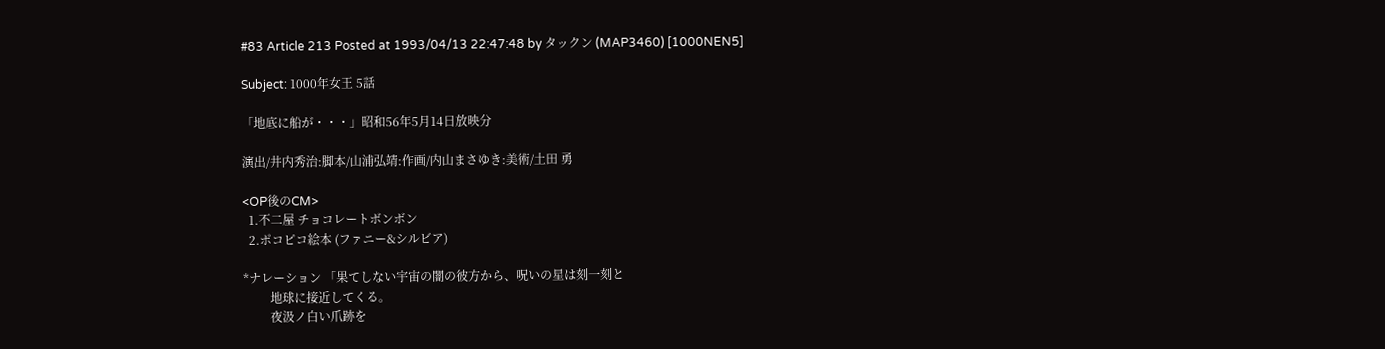#83 Article 213 Posted at 1993/04/13 22:47:48 by タックン (MAP3460) [1000NEN5]

Subject: 1000年女王 5話

「地底に船が・・・」昭和56年5月14日放映分

演出/井内秀治:脚本/山浦弘靖:作画/内山まさゆき:美術/土田 勇

<OP後のCM>
  1.不二屋 チョコレートボンボン
  2.ポコピコ絵本 (ファニー&シルビア)

*ナレーション 「果てしない宇宙の闇の彼方から、呪いの星は刻一刻と
         地球に接近してくる。
         夜汲ノ白い爪跡を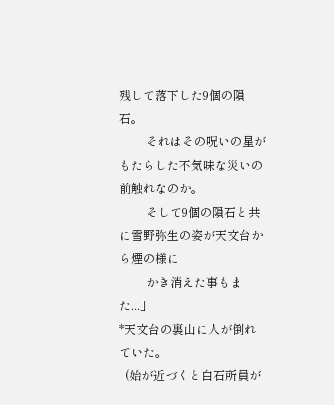残して落下した9個の隕石。
         それはその呪いの星がもたらした不気味な災いの前触れなのか。
         そして9個の隕石と共に雪野弥生の姿が天文台から煙の様に
         かき消えた事もまた...」
*天文台の裏山に人が倒れていた。
  (始が近づくと白石所員が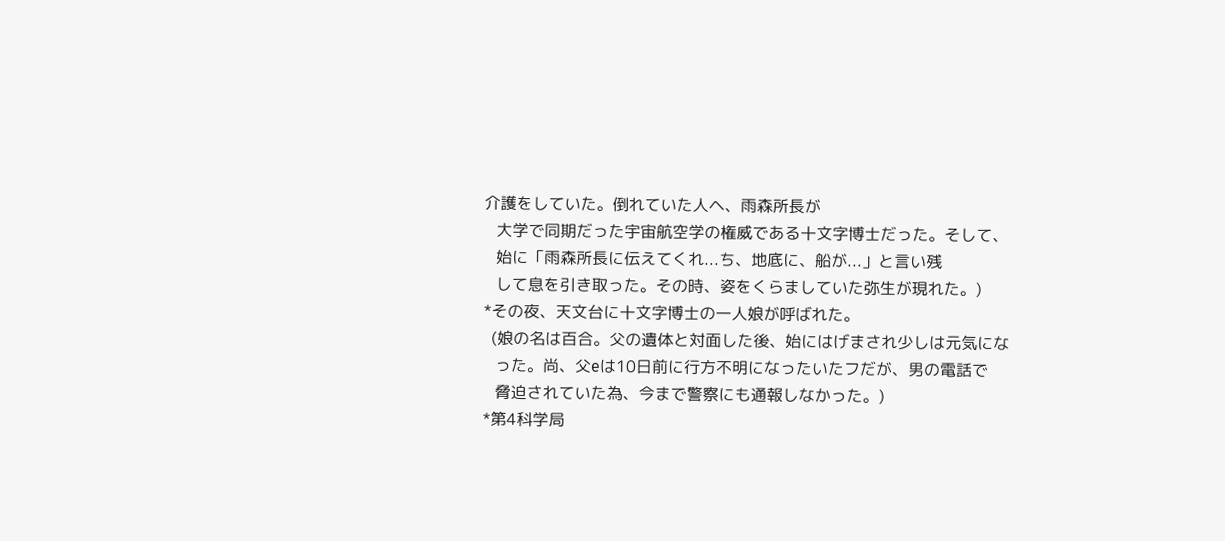介護をしていた。倒れていた人ヘ、雨森所長が
   大学で同期だった宇宙航空学の権威である十文字博士だった。そして、
   始に「雨森所長に伝えてくれ...ち、地底に、船が...」と言い残
   して息を引き取った。その時、姿をくらましていた弥生が現れた。)
*その夜、天文台に十文字博士の一人娘が呼ばれた。
  (娘の名は百合。父の遺体と対面した後、始にはげまされ少しは元気にな
   った。尚、父eは10日前に行方不明になったいたフだが、男の電話で
   脅迫されていた為、今まで警察にも通報しなかった。)
*第4科学局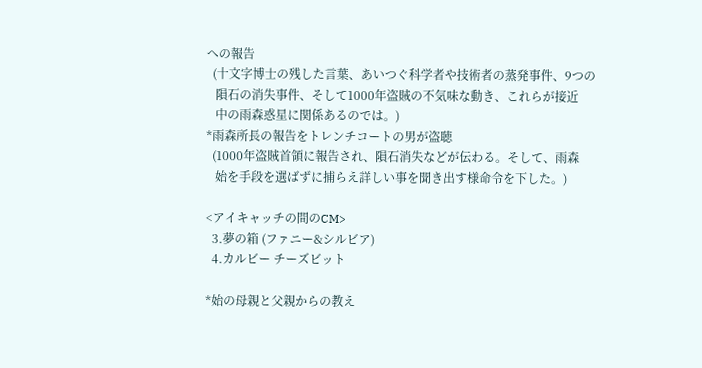への報告
  (十文字博士の残した言葉、あいつぐ科学者や技術者の蒸発事件、9つの
   隕石の消失事件、そして1000年盗賊の不気味な動き、これらが接近
   中の雨森惑星に関係あるのでは。)
*雨森所長の報告をトレンチコートの男が盗聴
  (1000年盗賊首領に報告され、隕石消失などが伝わる。そして、雨森
   始を手段を選ばずに捕らえ詳しい事を聞き出す様命令を下した。)

<アイキャッチの間のCM>
  3.夢の箱 (ファニー&シルビア)
  4.カルビー チーズビット

*始の母親と父親からの教え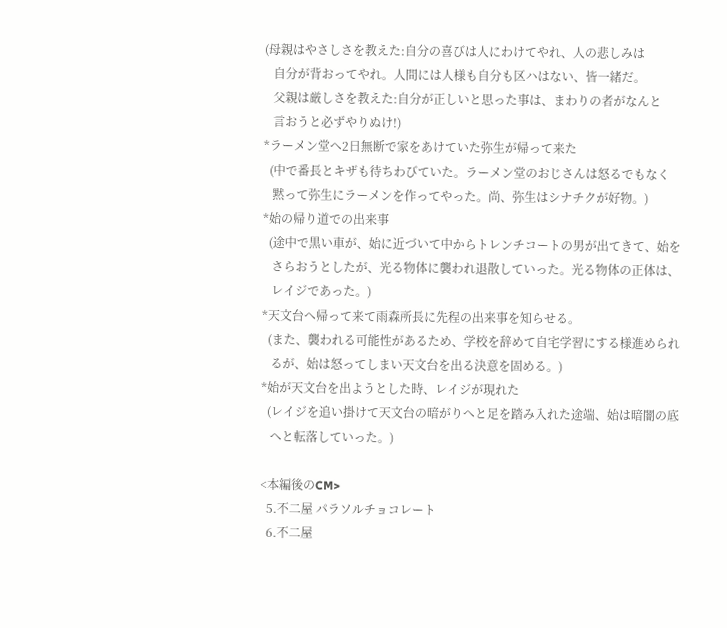(母親はやさしさを教えた:自分の喜びは人にわけてやれ、人の悲しみは
   自分が背おってやれ。人間には人様も自分も区ハはない、皆一緒だ。
   父親は厳しさを教えた:自分が正しいと思った事は、まわりの者がなんと
   言おうと必ずやりぬけ!)
*ラーメン堂へ2日無断で家をあけていた弥生が帰って来た
  (中で番長とキザも待ちわびていた。ラーメン堂のおじさんは怒るでもなく
   黙って弥生にラーメンを作ってやった。尚、弥生はシナチクが好物。)
*始の帰り道での出来事
  (途中で黒い車が、始に近づいて中からトレンチコートの男が出てきて、始を
   さらおうとしたが、光る物体に襲われ退散していった。光る物体の正体は、
   レイジであった。)
*天文台へ帰って来て雨森所長に先程の出来事を知らせる。
  (また、襲われる可能性があるため、学校を辞めて自宅学習にする様進められ
   るが、始は怒ってしまい天文台を出る決意を固める。)
*始が天文台を出ようとした時、レイジが現れた
  (レイジを追い掛けて天文台の暗がりへと足を踏み入れた途端、始は暗闇の底
   へと転落していった。)

<本編後のCM>
  5.不二屋 パラソルチョコレート
  6.不二屋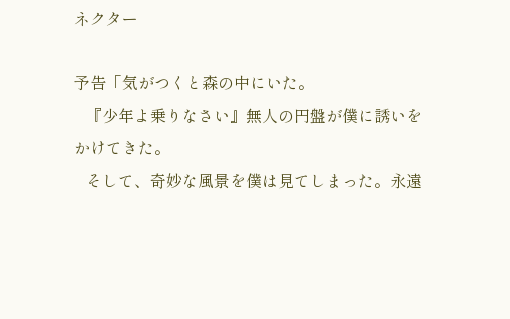ネクター

予告「気がつくと森の中にいた。
   『少年よ乗りなさい』無人の円盤が僕に誘いをかけてきた。
   そして、奇妙な風景を僕は見てしまった。永遠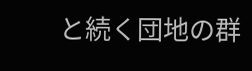と続く団地の群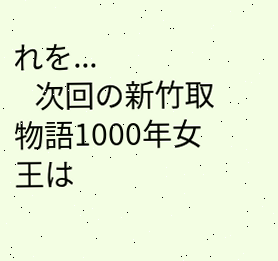れを...
   次回の新竹取物語1000年女王は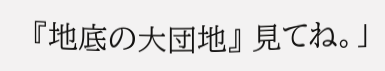『地底の大団地』 見てね。」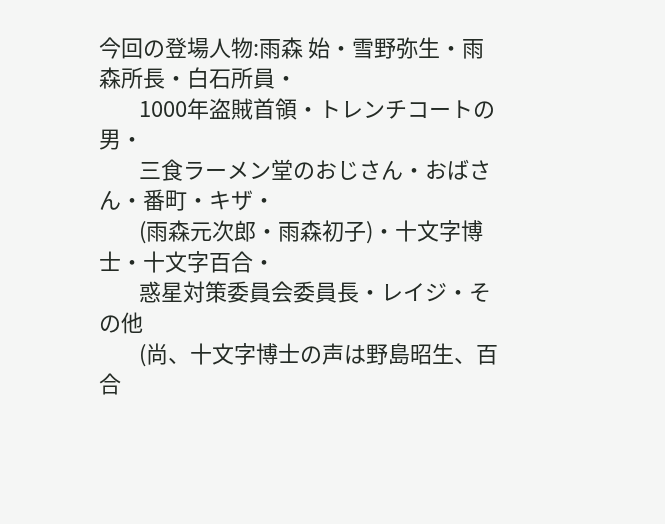今回の登場人物:雨森 始・雪野弥生・雨森所長・白石所員・
        1000年盗賊首領・トレンチコートの男・
        三食ラーメン堂のおじさん・おばさん・番町・キザ・
        (雨森元次郎・雨森初子)・十文字博士・十文字百合・
        惑星対策委員会委員長・レイジ・その他
        (尚、十文字博士の声は野島昭生、百合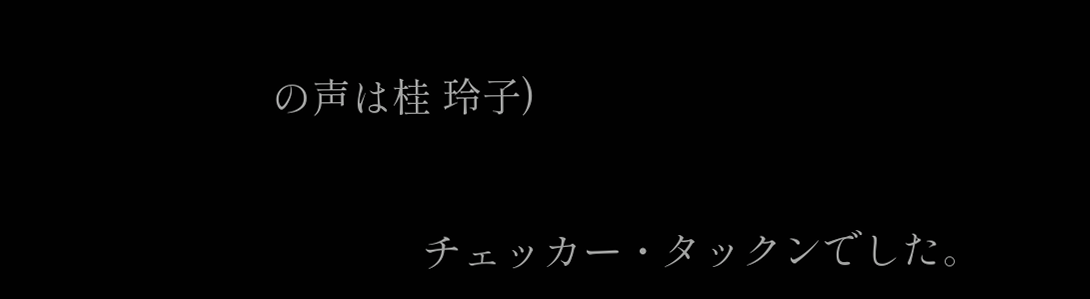の声は桂 玲子)


               チェッカー・タックンでした。